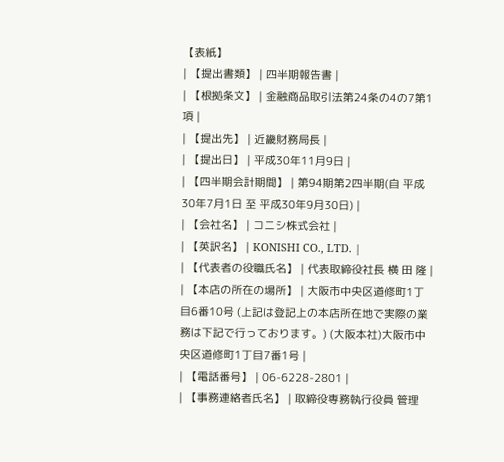【表紙】
| 【提出書類】 | 四半期報告書 |
| 【根拠条文】 | 金融商品取引法第24条の4の7第1項 |
| 【提出先】 | 近畿財務局長 |
| 【提出日】 | 平成30年11月9日 |
| 【四半期会計期間】 | 第94期第2四半期(自 平成30年7月1日 至 平成30年9月30日) |
| 【会社名】 | コニシ株式会社 |
| 【英訳名】 | KONISHI CO., LTD. |
| 【代表者の役職氏名】 | 代表取締役社長 横 田 隆 |
| 【本店の所在の場所】 | 大阪市中央区道修町1丁目6番10号 (上記は登記上の本店所在地で実際の業務は下記で行っております。) (大阪本社)大阪市中央区道修町1丁目7番1号 |
| 【電話番号】 | 06-6228-2801 |
| 【事務連絡者氏名】 | 取締役専務執行役員 管理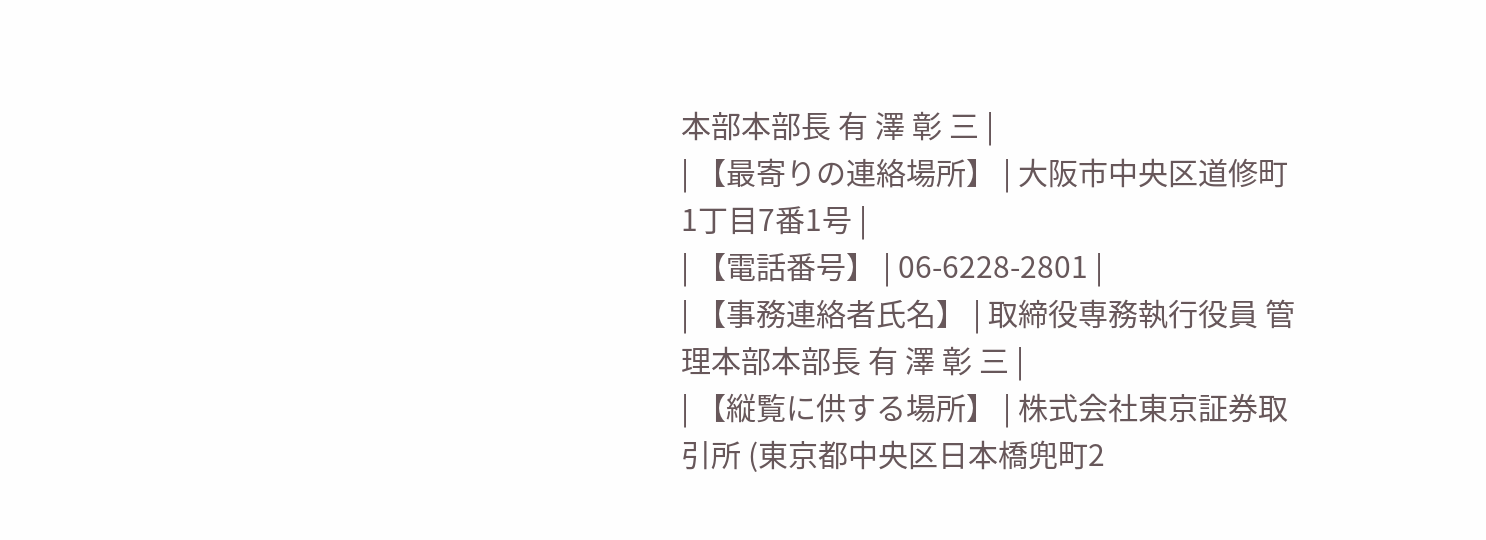本部本部長 有 澤 彰 三 |
| 【最寄りの連絡場所】 | 大阪市中央区道修町1丁目7番1号 |
| 【電話番号】 | 06-6228-2801 |
| 【事務連絡者氏名】 | 取締役専務執行役員 管理本部本部長 有 澤 彰 三 |
| 【縦覧に供する場所】 | 株式会社東京証券取引所 (東京都中央区日本橋兜町2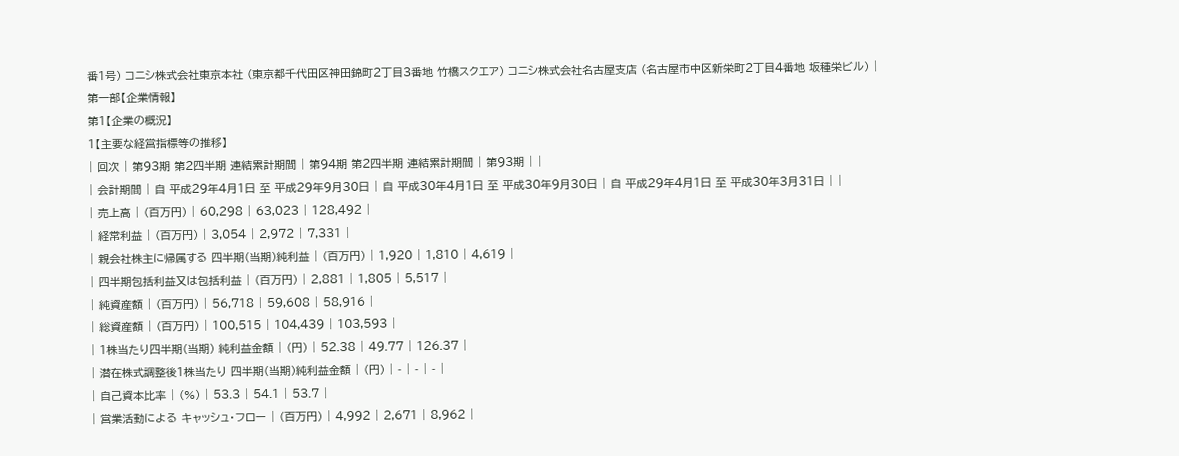番1号) コニシ株式会社東京本社 (東京都千代田区神田錦町2丁目3番地 竹橋スクエア) コニシ株式会社名古屋支店 (名古屋市中区新栄町2丁目4番地 坂種栄ビル) |
第一部【企業情報】
第1【企業の概況】
1【主要な経営指標等の推移】
| 回次 | 第93期 第2四半期 連結累計期間 | 第94期 第2四半期 連結累計期間 | 第93期 | |
| 会計期間 | 自 平成29年4月1日 至 平成29年9月30日 | 自 平成30年4月1日 至 平成30年9月30日 | 自 平成29年4月1日 至 平成30年3月31日 | |
| 売上高 | (百万円) | 60,298 | 63,023 | 128,492 |
| 経常利益 | (百万円) | 3,054 | 2,972 | 7,331 |
| 親会社株主に帰属する 四半期(当期)純利益 | (百万円) | 1,920 | 1,810 | 4,619 |
| 四半期包括利益又は包括利益 | (百万円) | 2,881 | 1,805 | 5,517 |
| 純資産額 | (百万円) | 56,718 | 59,608 | 58,916 |
| 総資産額 | (百万円) | 100,515 | 104,439 | 103,593 |
| 1株当たり四半期(当期) 純利益金額 | (円) | 52.38 | 49.77 | 126.37 |
| 潜在株式調整後1株当たり 四半期(当期)純利益金額 | (円) | - | - | - |
| 自己資本比率 | (%) | 53.3 | 54.1 | 53.7 |
| 営業活動による キャッシュ・フロー | (百万円) | 4,992 | 2,671 | 8,962 |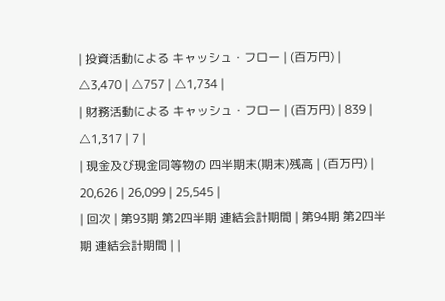| 投資活動による キャッシュ・フロー | (百万円) | △3,470 | △757 | △1,734 |
| 財務活動による キャッシュ・フロー | (百万円) | 839 | △1,317 | 7 |
| 現金及び現金同等物の 四半期末(期末)残高 | (百万円) | 20,626 | 26,099 | 25,545 |
| 回次 | 第93期 第2四半期 連結会計期間 | 第94期 第2四半期 連結会計期間 | |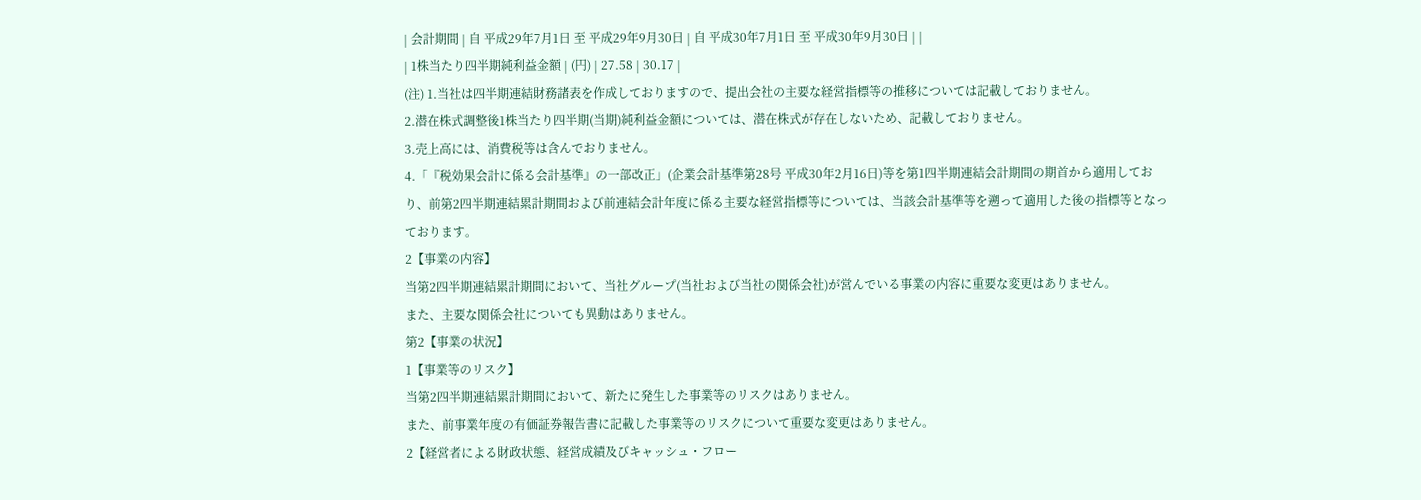| 会計期間 | 自 平成29年7月1日 至 平成29年9月30日 | 自 平成30年7月1日 至 平成30年9月30日 | |
| 1株当たり四半期純利益金額 | (円) | 27.58 | 30.17 |
(注) 1.当社は四半期連結財務諸表を作成しておりますので、提出会社の主要な経営指標等の推移については記載しておりません。
2.潜在株式調整後1株当たり四半期(当期)純利益金額については、潜在株式が存在しないため、記載しておりません。
3.売上高には、消費税等は含んでおりません。
4.「『税効果会計に係る会計基準』の一部改正」(企業会計基準第28号 平成30年2月16日)等を第1四半期連結会計期間の期首から適用しており、前第2四半期連結累計期間および前連結会計年度に係る主要な経営指標等については、当該会計基準等を遡って適用した後の指標等となっております。
2【事業の内容】
当第2四半期連結累計期間において、当社グループ(当社および当社の関係会社)が営んでいる事業の内容に重要な変更はありません。
また、主要な関係会社についても異動はありません。
第2【事業の状況】
1【事業等のリスク】
当第2四半期連結累計期間において、新たに発生した事業等のリスクはありません。
また、前事業年度の有価証券報告書に記載した事業等のリスクについて重要な変更はありません。
2【経営者による財政状態、経営成績及びキャッシュ・フロー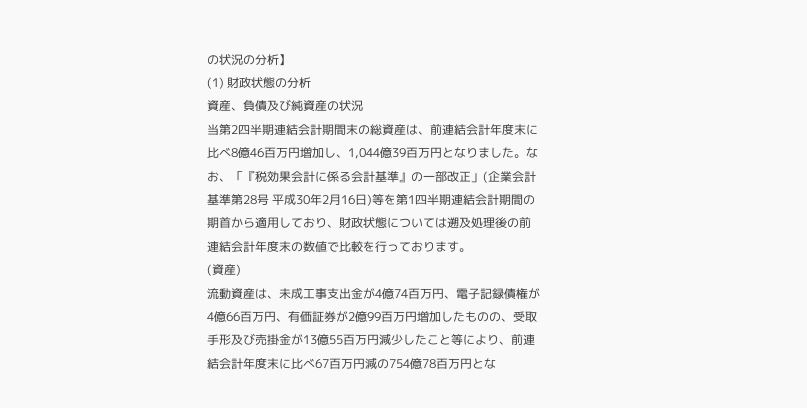の状況の分析】
(1) 財政状態の分析
資産、負債及び純資産の状況
当第2四半期連結会計期間末の総資産は、前連結会計年度末に比べ8億46百万円増加し、1,044億39百万円となりました。なお、「『税効果会計に係る会計基準』の一部改正」(企業会計基準第28号 平成30年2月16日)等を第1四半期連結会計期間の期首から適用しており、財政状態については遡及処理後の前連結会計年度末の数値で比較を行っております。
(資産)
流動資産は、未成工事支出金が4億74百万円、電子記録債権が4億66百万円、有価証券が2億99百万円増加したものの、受取手形及び売掛金が13億55百万円減少したこと等により、前連結会計年度末に比べ67百万円減の754億78百万円とな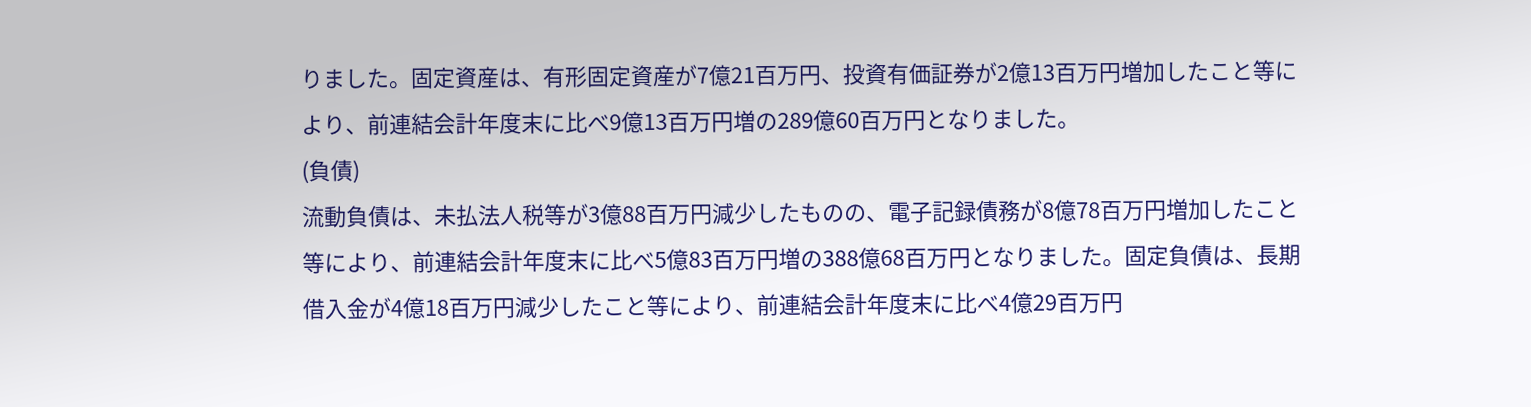りました。固定資産は、有形固定資産が7億21百万円、投資有価証券が2億13百万円増加したこと等により、前連結会計年度末に比べ9億13百万円増の289億60百万円となりました。
(負債)
流動負債は、未払法人税等が3億88百万円減少したものの、電子記録債務が8億78百万円増加したこと等により、前連結会計年度末に比べ5億83百万円増の388億68百万円となりました。固定負債は、長期借入金が4億18百万円減少したこと等により、前連結会計年度末に比べ4億29百万円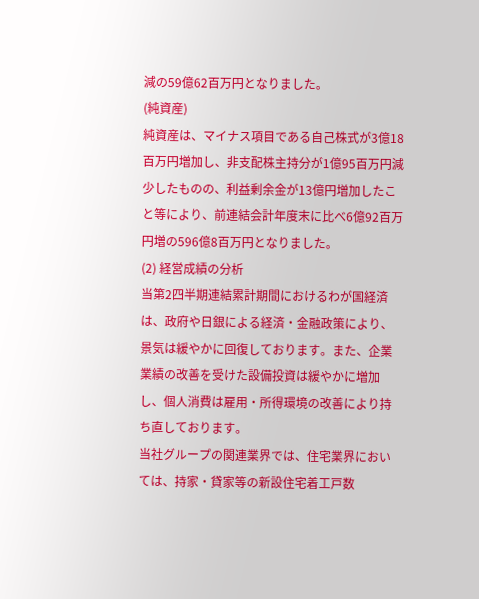減の59億62百万円となりました。
(純資産)
純資産は、マイナス項目である自己株式が3億18百万円増加し、非支配株主持分が1億95百万円減少したものの、利益剰余金が13億円増加したこと等により、前連結会計年度末に比べ6億92百万円増の596億8百万円となりました。
(2) 経営成績の分析
当第2四半期連結累計期間におけるわが国経済は、政府や日銀による経済・金融政策により、景気は緩やかに回復しております。また、企業業績の改善を受けた設備投資は緩やかに増加し、個人消費は雇用・所得環境の改善により持ち直しております。
当社グループの関連業界では、住宅業界においては、持家・貸家等の新設住宅着工戸数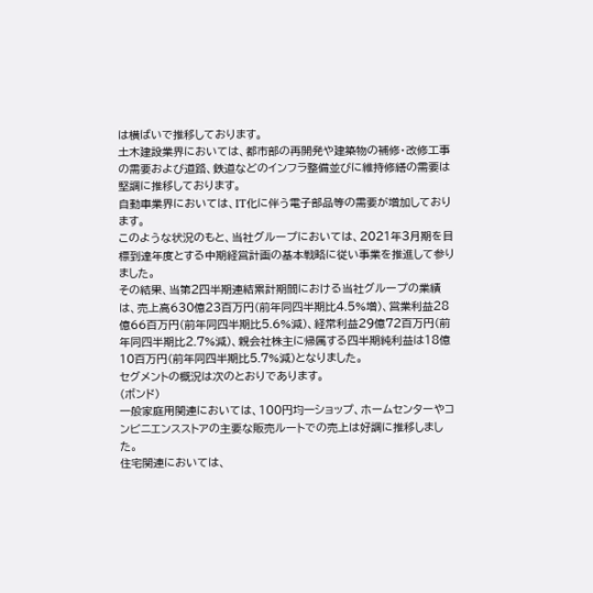は横ばいで推移しております。
土木建設業界においては、都市部の再開発や建築物の補修・改修工事の需要および道路、鉄道などのインフラ整備並びに維持修繕の需要は堅調に推移しております。
自動車業界においては、IT化に伴う電子部品等の需要が増加しております。
このような状況のもと、当社グループにおいては、2021年3月期を目標到達年度とする中期経営計画の基本戦略に従い事業を推進して参りました。
その結果、当第2四半期連結累計期間における当社グループの業績は、売上高630億23百万円(前年同四半期比4.5%増)、営業利益28億66百万円(前年同四半期比5.6%減)、経常利益29億72百万円(前年同四半期比2.7%減)、親会社株主に帰属する四半期純利益は18億10百万円(前年同四半期比5.7%減)となりました。
セグメントの概況は次のとおりであります。
(ボンド)
一般家庭用関連においては、100円均一ショップ、ホームセンターやコンビニエンスストアの主要な販売ルートでの売上は好調に推移しました。
住宅関連においては、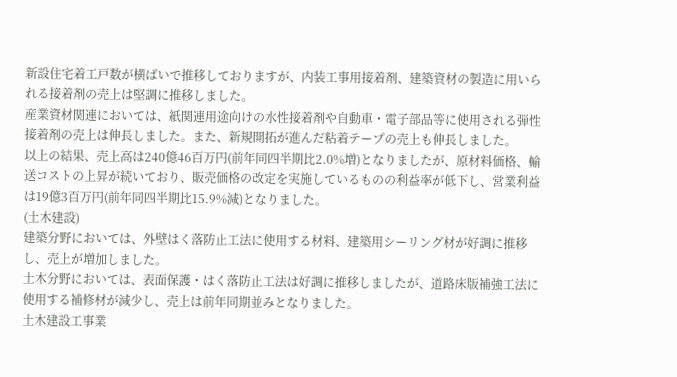新設住宅着工戸数が横ばいで推移しておりますが、内装工事用接着剤、建築資材の製造に用いられる接着剤の売上は堅調に推移しました。
産業資材関連においては、紙関連用途向けの水性接着剤や自動車・電子部品等に使用される弾性接着剤の売上は伸長しました。また、新規開拓が進んだ粘着テープの売上も伸長しました。
以上の結果、売上高は240億46百万円(前年同四半期比2.0%増)となりましたが、原材料価格、輸送コストの上昇が続いており、販売価格の改定を実施しているものの利益率が低下し、営業利益は19億3百万円(前年同四半期比15.9%減)となりました。
(土木建設)
建築分野においては、外壁はく落防止工法に使用する材料、建築用シーリング材が好調に推移し、売上が増加しました。
土木分野においては、表面保護・はく落防止工法は好調に推移しましたが、道路床版補強工法に使用する補修材が減少し、売上は前年同期並みとなりました。
土木建設工事業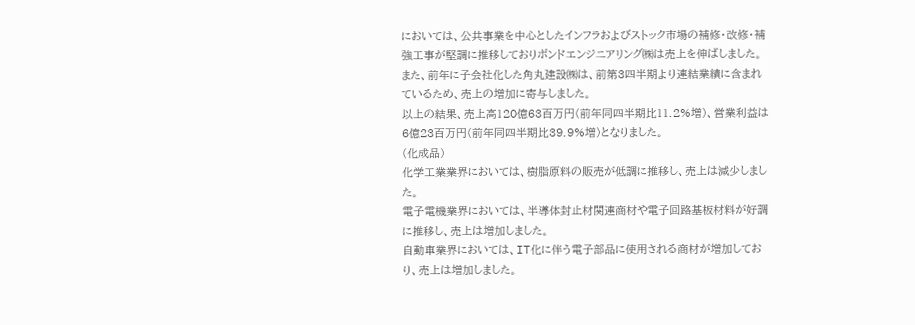においては、公共事業を中心としたインフラおよびストック市場の補修・改修・補強工事が堅調に推移しておりボンドエンジニアリング㈱は売上を伸ばしました。また、前年に子会社化した角丸建設㈱は、前第3四半期より連結業績に含まれているため、売上の増加に寄与しました。
以上の結果、売上高120億63百万円(前年同四半期比11.2%増)、営業利益は6億23百万円(前年同四半期比39.9%増)となりました。
(化成品)
化学工業業界においては、樹脂原料の販売が低調に推移し、売上は減少しました。
電子電機業界においては、半導体封止材関連商材や電子回路基板材料が好調に推移し、売上は増加しました。
自動車業界においては、IT化に伴う電子部品に使用される商材が増加しており、売上は増加しました。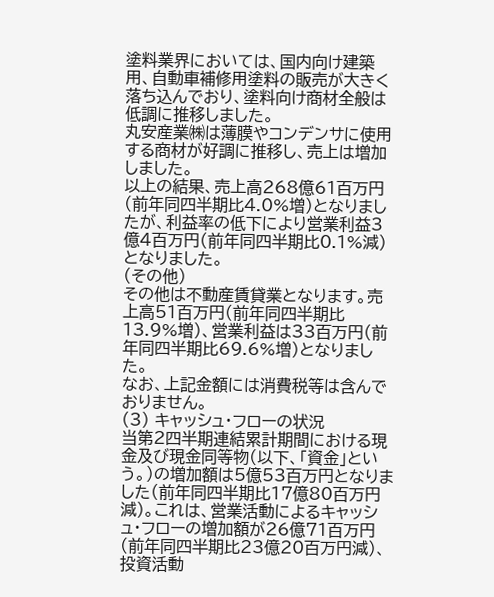塗料業界においては、国内向け建築用、自動車補修用塗料の販売が大きく落ち込んでおり、塗料向け商材全般は低調に推移しました。
丸安産業㈱は薄膜やコンデンサに使用する商材が好調に推移し、売上は増加しました。
以上の結果、売上高268億61百万円(前年同四半期比4.0%増)となりましたが、利益率の低下により営業利益3億4百万円(前年同四半期比0.1%減)となりました。
(その他)
その他は不動産賃貸業となります。売上高51百万円(前年同四半期比13.9%増)、営業利益は33百万円(前年同四半期比69.6%増)となりました。
なお、上記金額には消費税等は含んでおりません。
(3) キャッシュ・フローの状況
当第2四半期連結累計期間における現金及び現金同等物(以下、「資金」という。)の増加額は5億53百万円となりました(前年同四半期比17億80百万円減)。これは、営業活動によるキャッシュ・フローの増加額が26億71百万円(前年同四半期比23億20百万円減)、投資活動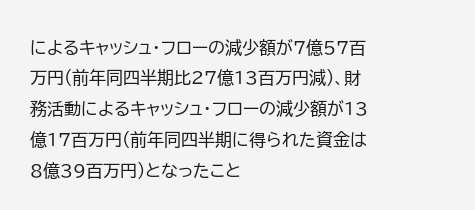によるキャッシュ・フローの減少額が7億57百万円(前年同四半期比27億13百万円減)、財務活動によるキャッシュ・フローの減少額が13億17百万円(前年同四半期に得られた資金は8億39百万円)となったこと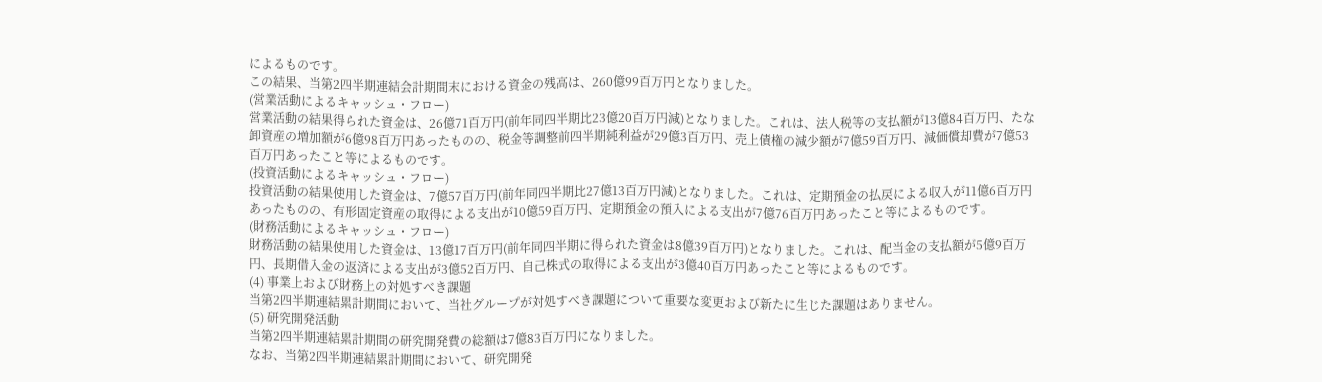によるものです。
この結果、当第2四半期連結会計期間末における資金の残高は、260億99百万円となりました。
(営業活動によるキャッシュ・フロー)
営業活動の結果得られた資金は、26億71百万円(前年同四半期比23億20百万円減)となりました。これは、法人税等の支払額が13億84百万円、たな卸資産の増加額が6億98百万円あったものの、税金等調整前四半期純利益が29億3百万円、売上債権の減少額が7億59百万円、減価償却費が7億53百万円あったこと等によるものです。
(投資活動によるキャッシュ・フロー)
投資活動の結果使用した資金は、7億57百万円(前年同四半期比27億13百万円減)となりました。これは、定期預金の払戻による収入が11億6百万円あったものの、有形固定資産の取得による支出が10億59百万円、定期預金の預入による支出が7億76百万円あったこと等によるものです。
(財務活動によるキャッシュ・フロー)
財務活動の結果使用した資金は、13億17百万円(前年同四半期に得られた資金は8億39百万円)となりました。これは、配当金の支払額が5億9百万円、長期借入金の返済による支出が3億52百万円、自己株式の取得による支出が3億40百万円あったこと等によるものです。
(4) 事業上および財務上の対処すべき課題
当第2四半期連結累計期間において、当社グループが対処すべき課題について重要な変更および新たに生じた課題はありません。
(5) 研究開発活動
当第2四半期連結累計期間の研究開発費の総額は7億83百万円になりました。
なお、当第2四半期連結累計期間において、研究開発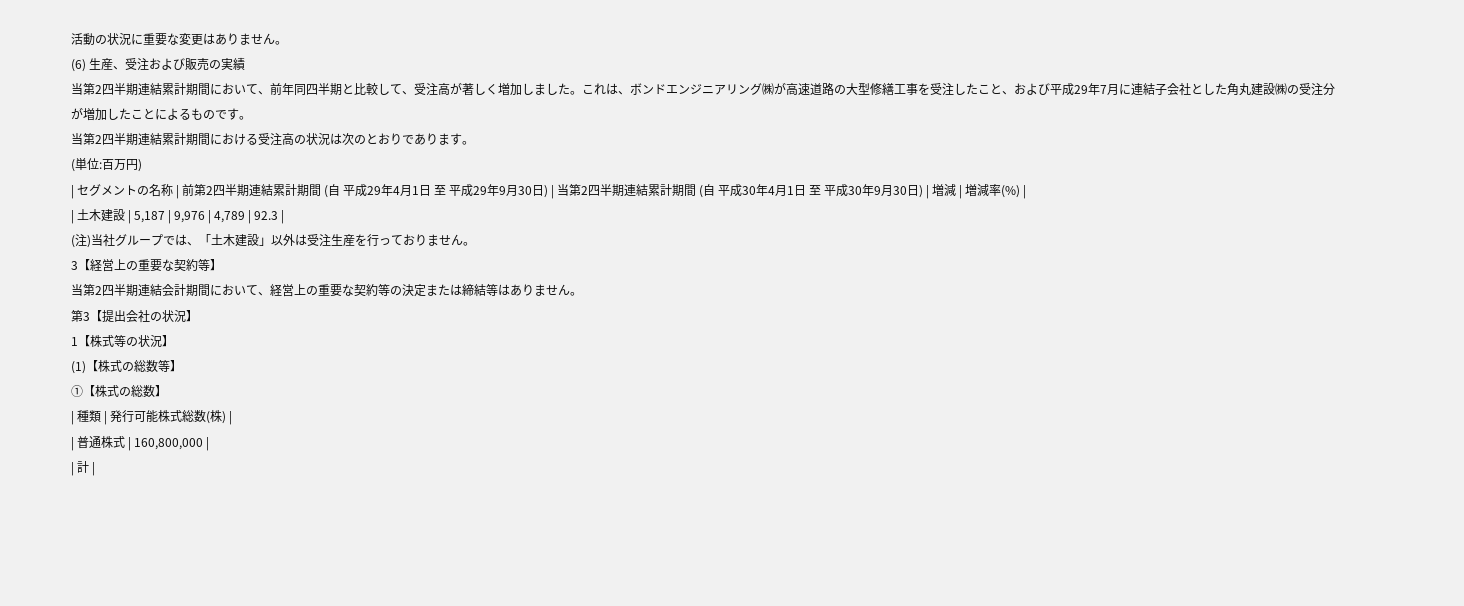活動の状況に重要な変更はありません。
(6) 生産、受注および販売の実績
当第2四半期連結累計期間において、前年同四半期と比較して、受注高が著しく増加しました。これは、ボンドエンジニアリング㈱が高速道路の大型修繕工事を受注したこと、および平成29年7月に連結子会社とした角丸建設㈱の受注分が増加したことによるものです。
当第2四半期連結累計期間における受注高の状況は次のとおりであります。
(単位:百万円)
| セグメントの名称 | 前第2四半期連結累計期間 (自 平成29年4月1日 至 平成29年9月30日) | 当第2四半期連結累計期間 (自 平成30年4月1日 至 平成30年9月30日) | 増減 | 増減率(%) |
| 土木建設 | 5,187 | 9,976 | 4,789 | 92.3 |
(注)当社グループでは、「土木建設」以外は受注生産を行っておりません。
3【経営上の重要な契約等】
当第2四半期連結会計期間において、経営上の重要な契約等の決定または締結等はありません。
第3【提出会社の状況】
1【株式等の状況】
(1)【株式の総数等】
①【株式の総数】
| 種類 | 発行可能株式総数(株) |
| 普通株式 | 160,800,000 |
| 計 |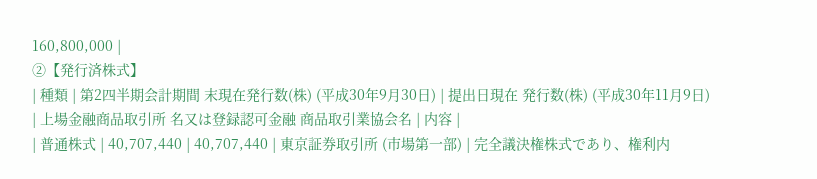160,800,000 |
②【発行済株式】
| 種類 | 第2四半期会計期間 末現在発行数(株) (平成30年9月30日) | 提出日現在 発行数(株) (平成30年11月9日) | 上場金融商品取引所 名又は登録認可金融 商品取引業協会名 | 内容 |
| 普通株式 | 40,707,440 | 40,707,440 | 東京証券取引所 (市場第一部) | 完全議決権株式であり、権利内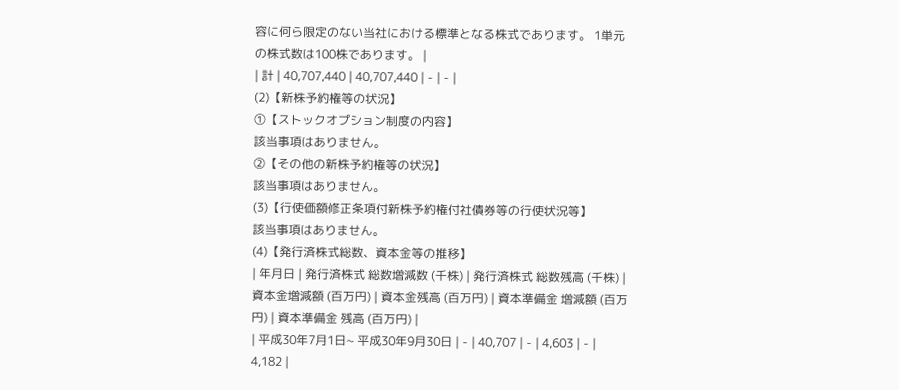容に何ら限定のない当社における標準となる株式であります。 1単元の株式数は100株であります。 |
| 計 | 40,707,440 | 40,707,440 | - | - |
(2)【新株予約権等の状況】
①【ストックオプション制度の内容】
該当事項はありません。
②【その他の新株予約権等の状況】
該当事項はありません。
(3)【行使価額修正条項付新株予約権付社債券等の行使状況等】
該当事項はありません。
(4)【発行済株式総数、資本金等の推移】
| 年月日 | 発行済株式 総数増減数 (千株) | 発行済株式 総数残高 (千株) | 資本金増減額 (百万円) | 資本金残高 (百万円) | 資本準備金 増減額 (百万円) | 資本準備金 残高 (百万円) |
| 平成30年7月1日~ 平成30年9月30日 | - | 40,707 | - | 4,603 | - | 4,182 |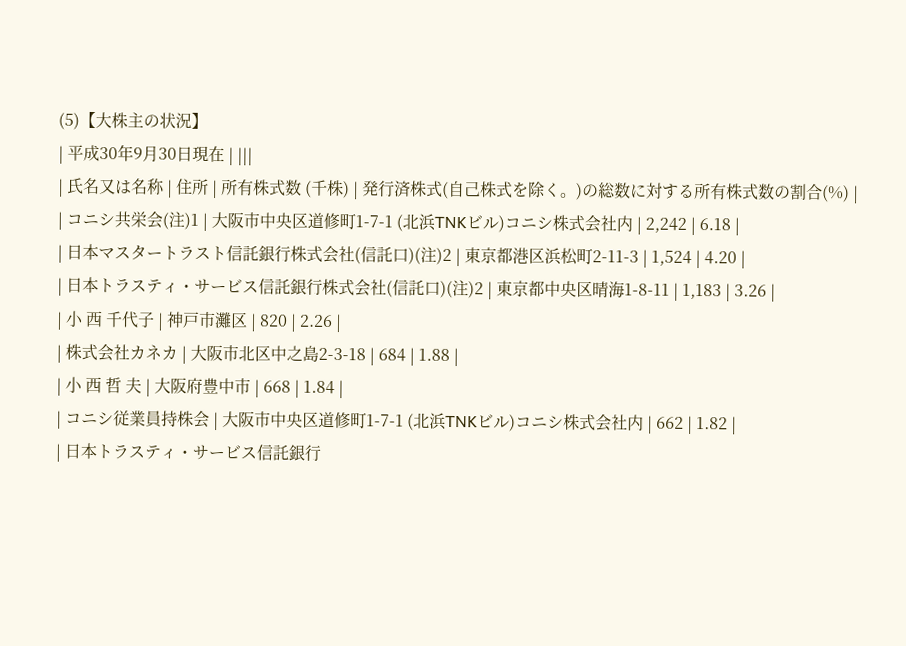(5)【大株主の状況】
| 平成30年9月30日現在 | |||
| 氏名又は名称 | 住所 | 所有株式数 (千株) | 発行済株式(自己株式を除く。)の総数に対する所有株式数の割合(%) |
| コニシ共栄会(注)1 | 大阪市中央区道修町1-7-1 (北浜TNKビル)コニシ株式会社内 | 2,242 | 6.18 |
| 日本マスタートラスト信託銀行株式会社(信託口)(注)2 | 東京都港区浜松町2-11-3 | 1,524 | 4.20 |
| 日本トラスティ・サービス信託銀行株式会社(信託口)(注)2 | 東京都中央区晴海1-8-11 | 1,183 | 3.26 |
| 小 西 千代子 | 神戸市灘区 | 820 | 2.26 |
| 株式会社カネカ | 大阪市北区中之島2-3-18 | 684 | 1.88 |
| 小 西 哲 夫 | 大阪府豊中市 | 668 | 1.84 |
| コニシ従業員持株会 | 大阪市中央区道修町1-7-1 (北浜TNKビル)コニシ株式会社内 | 662 | 1.82 |
| 日本トラスティ・サービス信託銀行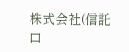株式会社(信託口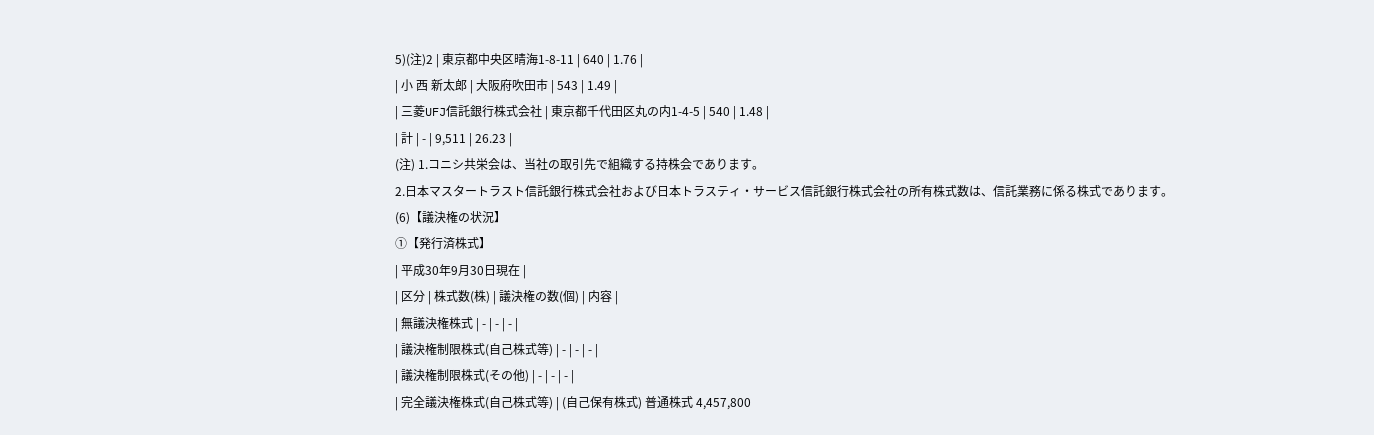5)(注)2 | 東京都中央区晴海1-8-11 | 640 | 1.76 |
| 小 西 新太郎 | 大阪府吹田市 | 543 | 1.49 |
| 三菱UFJ信託銀行株式会社 | 東京都千代田区丸の内1-4-5 | 540 | 1.48 |
| 計 | - | 9,511 | 26.23 |
(注) 1.コニシ共栄会は、当社の取引先で組織する持株会であります。
2.日本マスタートラスト信託銀行株式会社および日本トラスティ・サービス信託銀行株式会社の所有株式数は、信託業務に係る株式であります。
(6)【議決権の状況】
①【発行済株式】
| 平成30年9月30日現在 |
| 区分 | 株式数(株) | 議決権の数(個) | 内容 |
| 無議決権株式 | - | - | - |
| 議決権制限株式(自己株式等) | - | - | - |
| 議決権制限株式(その他) | - | - | - |
| 完全議決権株式(自己株式等) | (自己保有株式) 普通株式 4,457,800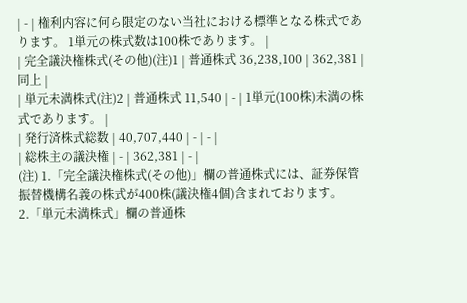| - | 権利内容に何ら限定のない当社における標準となる株式であります。 1単元の株式数は100株であります。 |
| 完全議決権株式(その他)(注)1 | 普通株式 36,238,100 | 362,381 | 同上 |
| 単元未満株式(注)2 | 普通株式 11,540 | - | 1単元(100株)未満の株式であります。 |
| 発行済株式総数 | 40,707,440 | - | - |
| 総株主の議決権 | - | 362,381 | - |
(注) 1.「完全議決権株式(その他)」欄の普通株式には、証券保管振替機構名義の株式が400株(議決権4個)含まれております。
2.「単元未満株式」欄の普通株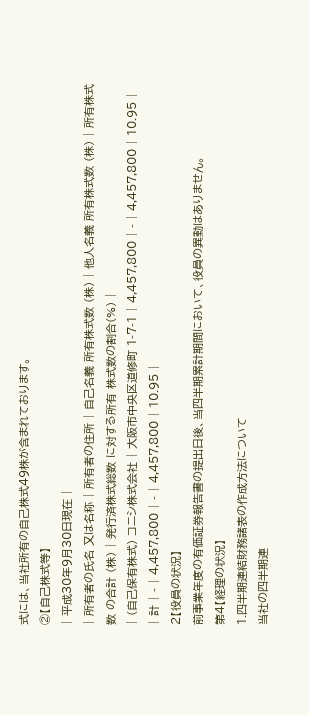式には、当社所有の自己株式49株が含まれております。
②【自己株式等】
| 平成30年9月30日現在 |
| 所有者の氏名 又は名称 | 所有者の住所 | 自己名義 所有株式数 (株) | 他人名義 所有株式数 (株) | 所有株式数 の合計 (株) | 発行済株式総数 に対する所有 株式数の割合(%) |
| (自己保有株式) コニシ株式会社 | 大阪市中央区道修町 1-7-1 | 4,457,800 | - | 4,457,800 | 10.95 |
| 計 | - | 4,457,800 | - | 4,457,800 | 10.95 |
2【役員の状況】
前事業年度の有価証券報告書の提出日後、当四半期累計期間において、役員の異動はありません。
第4【経理の状況】
1.四半期連結財務諸表の作成方法について
当社の四半期連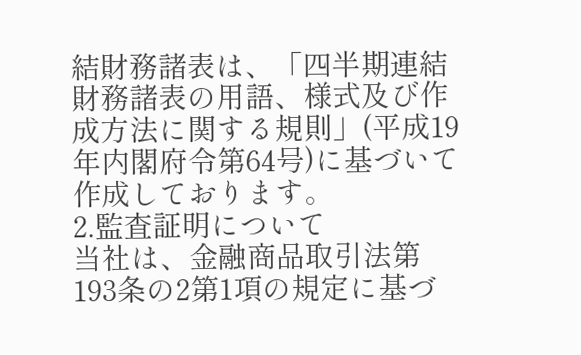結財務諸表は、「四半期連結財務諸表の用語、様式及び作成方法に関する規則」(平成19年内閣府令第64号)に基づいて作成しております。
2.監査証明について
当社は、金融商品取引法第193条の2第1項の規定に基づ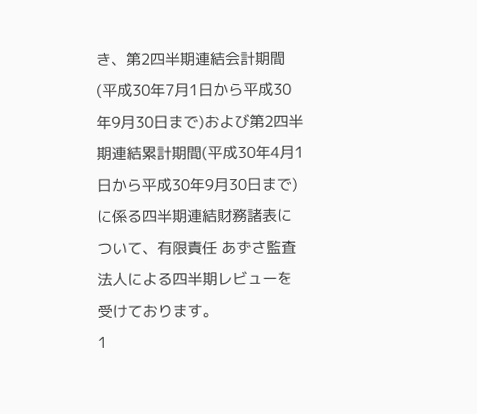き、第2四半期連結会計期間(平成30年7月1日から平成30年9月30日まで)および第2四半期連結累計期間(平成30年4月1日から平成30年9月30日まで)に係る四半期連結財務諸表について、有限責任 あずさ監査法人による四半期レビューを受けております。
1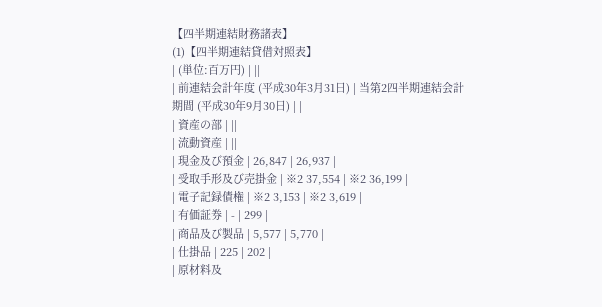【四半期連結財務諸表】
(1)【四半期連結貸借対照表】
| (単位:百万円) | ||
| 前連結会計年度 (平成30年3月31日) | 当第2四半期連結会計期間 (平成30年9月30日) | |
| 資産の部 | ||
| 流動資産 | ||
| 現金及び預金 | 26,847 | 26,937 |
| 受取手形及び売掛金 | ※2 37,554 | ※2 36,199 |
| 電子記録債権 | ※2 3,153 | ※2 3,619 |
| 有価証券 | - | 299 |
| 商品及び製品 | 5,577 | 5,770 |
| 仕掛品 | 225 | 202 |
| 原材料及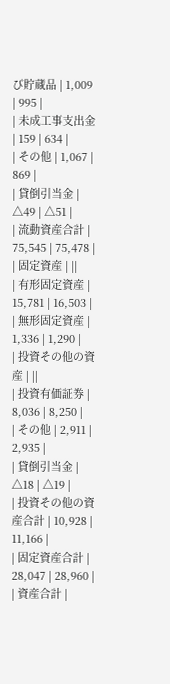び貯蔵品 | 1,009 | 995 |
| 未成工事支出金 | 159 | 634 |
| その他 | 1,067 | 869 |
| 貸倒引当金 | △49 | △51 |
| 流動資産合計 | 75,545 | 75,478 |
| 固定資産 | ||
| 有形固定資産 | 15,781 | 16,503 |
| 無形固定資産 | 1,336 | 1,290 |
| 投資その他の資産 | ||
| 投資有価証券 | 8,036 | 8,250 |
| その他 | 2,911 | 2,935 |
| 貸倒引当金 | △18 | △19 |
| 投資その他の資産合計 | 10,928 | 11,166 |
| 固定資産合計 | 28,047 | 28,960 |
| 資産合計 |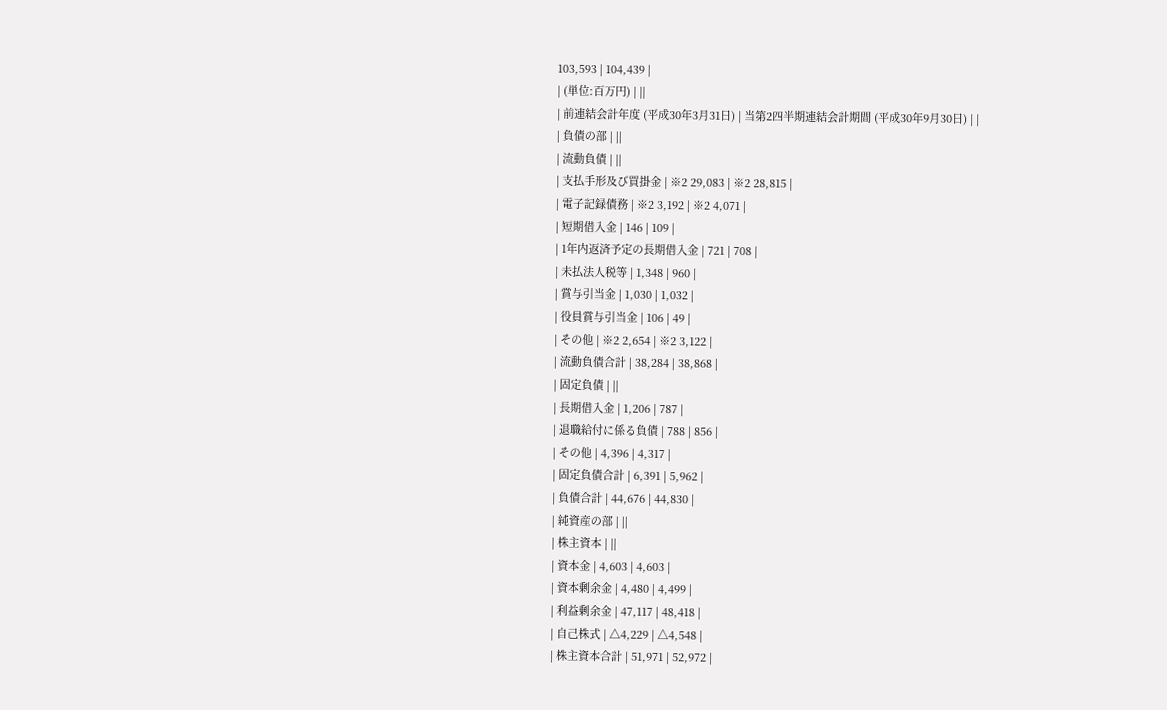103,593 | 104,439 |
| (単位:百万円) | ||
| 前連結会計年度 (平成30年3月31日) | 当第2四半期連結会計期間 (平成30年9月30日) | |
| 負債の部 | ||
| 流動負債 | ||
| 支払手形及び買掛金 | ※2 29,083 | ※2 28,815 |
| 電子記録債務 | ※2 3,192 | ※2 4,071 |
| 短期借入金 | 146 | 109 |
| 1年内返済予定の長期借入金 | 721 | 708 |
| 未払法人税等 | 1,348 | 960 |
| 賞与引当金 | 1,030 | 1,032 |
| 役員賞与引当金 | 106 | 49 |
| その他 | ※2 2,654 | ※2 3,122 |
| 流動負債合計 | 38,284 | 38,868 |
| 固定負債 | ||
| 長期借入金 | 1,206 | 787 |
| 退職給付に係る負債 | 788 | 856 |
| その他 | 4,396 | 4,317 |
| 固定負債合計 | 6,391 | 5,962 |
| 負債合計 | 44,676 | 44,830 |
| 純資産の部 | ||
| 株主資本 | ||
| 資本金 | 4,603 | 4,603 |
| 資本剰余金 | 4,480 | 4,499 |
| 利益剰余金 | 47,117 | 48,418 |
| 自己株式 | △4,229 | △4,548 |
| 株主資本合計 | 51,971 | 52,972 |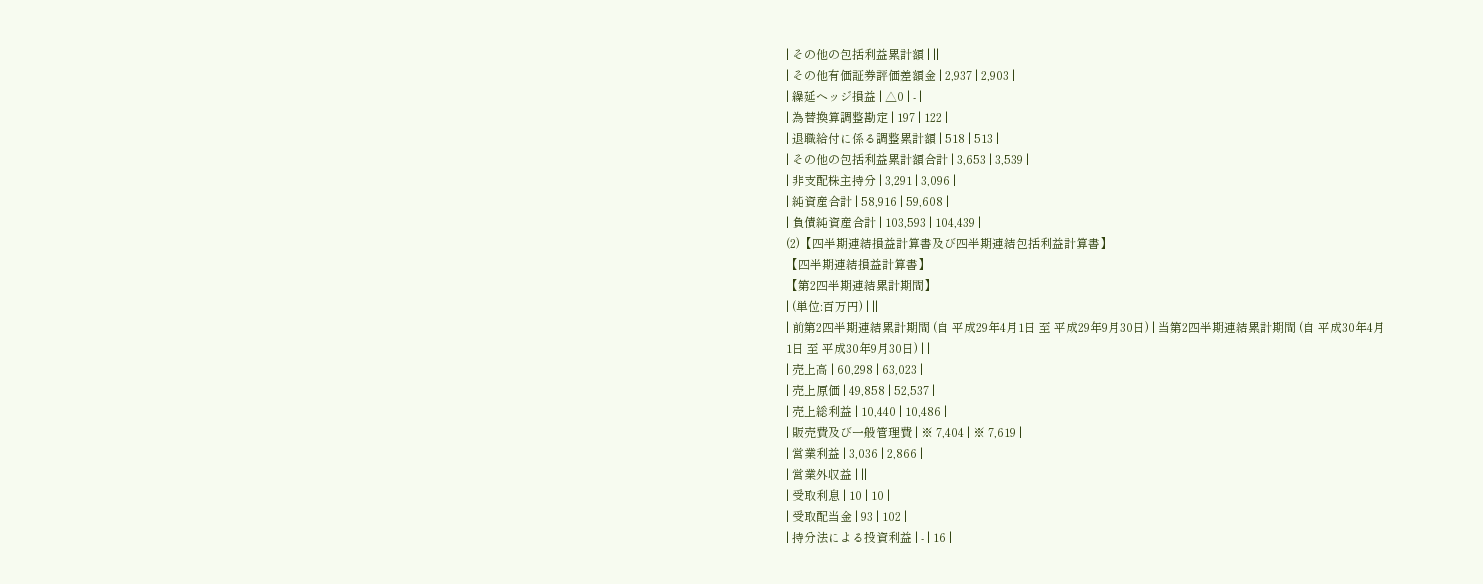| その他の包括利益累計額 | ||
| その他有価証券評価差額金 | 2,937 | 2,903 |
| 繰延ヘッジ損益 | △0 | - |
| 為替換算調整勘定 | 197 | 122 |
| 退職給付に係る調整累計額 | 518 | 513 |
| その他の包括利益累計額合計 | 3,653 | 3,539 |
| 非支配株主持分 | 3,291 | 3,096 |
| 純資産合計 | 58,916 | 59,608 |
| 負債純資産合計 | 103,593 | 104,439 |
(2)【四半期連結損益計算書及び四半期連結包括利益計算書】
【四半期連結損益計算書】
【第2四半期連結累計期間】
| (単位:百万円) | ||
| 前第2四半期連結累計期間 (自 平成29年4月1日 至 平成29年9月30日) | 当第2四半期連結累計期間 (自 平成30年4月1日 至 平成30年9月30日) | |
| 売上高 | 60,298 | 63,023 |
| 売上原価 | 49,858 | 52,537 |
| 売上総利益 | 10,440 | 10,486 |
| 販売費及び一般管理費 | ※ 7,404 | ※ 7,619 |
| 営業利益 | 3,036 | 2,866 |
| 営業外収益 | ||
| 受取利息 | 10 | 10 |
| 受取配当金 | 93 | 102 |
| 持分法による投資利益 | - | 16 |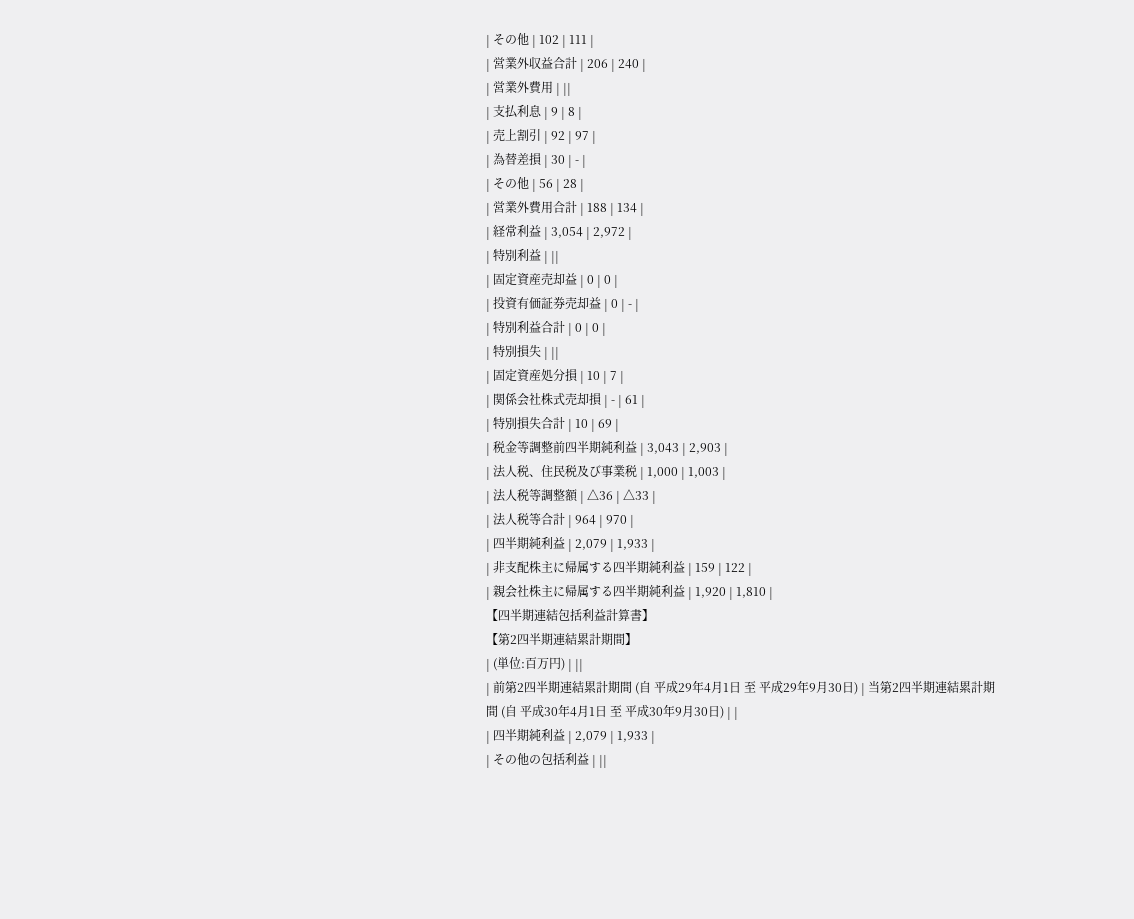| その他 | 102 | 111 |
| 営業外収益合計 | 206 | 240 |
| 営業外費用 | ||
| 支払利息 | 9 | 8 |
| 売上割引 | 92 | 97 |
| 為替差損 | 30 | - |
| その他 | 56 | 28 |
| 営業外費用合計 | 188 | 134 |
| 経常利益 | 3,054 | 2,972 |
| 特別利益 | ||
| 固定資産売却益 | 0 | 0 |
| 投資有価証券売却益 | 0 | - |
| 特別利益合計 | 0 | 0 |
| 特別損失 | ||
| 固定資産処分損 | 10 | 7 |
| 関係会社株式売却損 | - | 61 |
| 特別損失合計 | 10 | 69 |
| 税金等調整前四半期純利益 | 3,043 | 2,903 |
| 法人税、住民税及び事業税 | 1,000 | 1,003 |
| 法人税等調整額 | △36 | △33 |
| 法人税等合計 | 964 | 970 |
| 四半期純利益 | 2,079 | 1,933 |
| 非支配株主に帰属する四半期純利益 | 159 | 122 |
| 親会社株主に帰属する四半期純利益 | 1,920 | 1,810 |
【四半期連結包括利益計算書】
【第2四半期連結累計期間】
| (単位:百万円) | ||
| 前第2四半期連結累計期間 (自 平成29年4月1日 至 平成29年9月30日) | 当第2四半期連結累計期間 (自 平成30年4月1日 至 平成30年9月30日) | |
| 四半期純利益 | 2,079 | 1,933 |
| その他の包括利益 | ||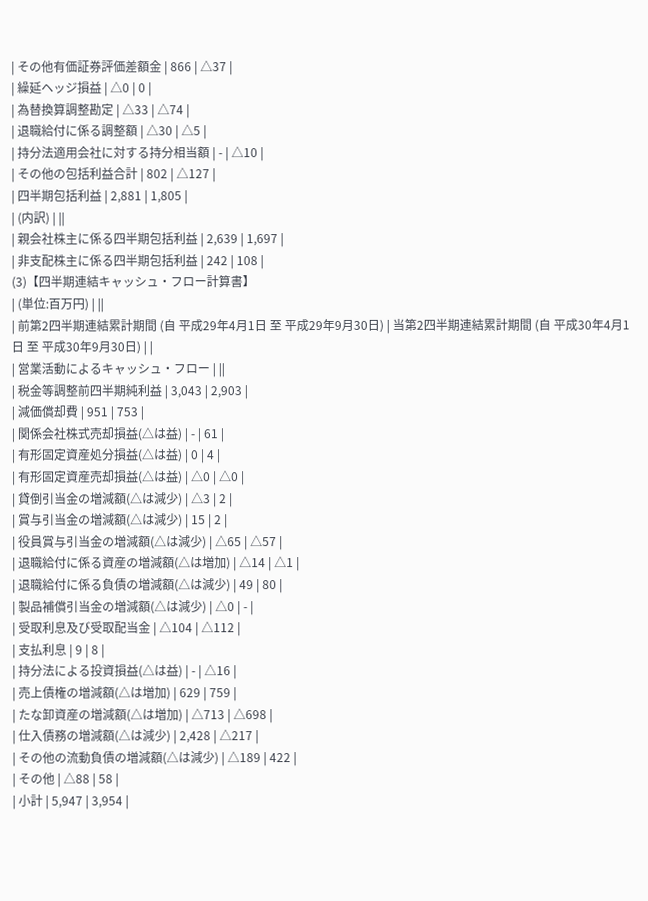| その他有価証券評価差額金 | 866 | △37 |
| 繰延ヘッジ損益 | △0 | 0 |
| 為替換算調整勘定 | △33 | △74 |
| 退職給付に係る調整額 | △30 | △5 |
| 持分法適用会社に対する持分相当額 | - | △10 |
| その他の包括利益合計 | 802 | △127 |
| 四半期包括利益 | 2,881 | 1,805 |
| (内訳) | ||
| 親会社株主に係る四半期包括利益 | 2,639 | 1,697 |
| 非支配株主に係る四半期包括利益 | 242 | 108 |
(3)【四半期連結キャッシュ・フロー計算書】
| (単位:百万円) | ||
| 前第2四半期連結累計期間 (自 平成29年4月1日 至 平成29年9月30日) | 当第2四半期連結累計期間 (自 平成30年4月1日 至 平成30年9月30日) | |
| 営業活動によるキャッシュ・フロー | ||
| 税金等調整前四半期純利益 | 3,043 | 2,903 |
| 減価償却費 | 951 | 753 |
| 関係会社株式売却損益(△は益) | - | 61 |
| 有形固定資産処分損益(△は益) | 0 | 4 |
| 有形固定資産売却損益(△は益) | △0 | △0 |
| 貸倒引当金の増減額(△は減少) | △3 | 2 |
| 賞与引当金の増減額(△は減少) | 15 | 2 |
| 役員賞与引当金の増減額(△は減少) | △65 | △57 |
| 退職給付に係る資産の増減額(△は増加) | △14 | △1 |
| 退職給付に係る負債の増減額(△は減少) | 49 | 80 |
| 製品補償引当金の増減額(△は減少) | △0 | - |
| 受取利息及び受取配当金 | △104 | △112 |
| 支払利息 | 9 | 8 |
| 持分法による投資損益(△は益) | - | △16 |
| 売上債権の増減額(△は増加) | 629 | 759 |
| たな卸資産の増減額(△は増加) | △713 | △698 |
| 仕入債務の増減額(△は減少) | 2,428 | △217 |
| その他の流動負債の増減額(△は減少) | △189 | 422 |
| その他 | △88 | 58 |
| 小計 | 5,947 | 3,954 |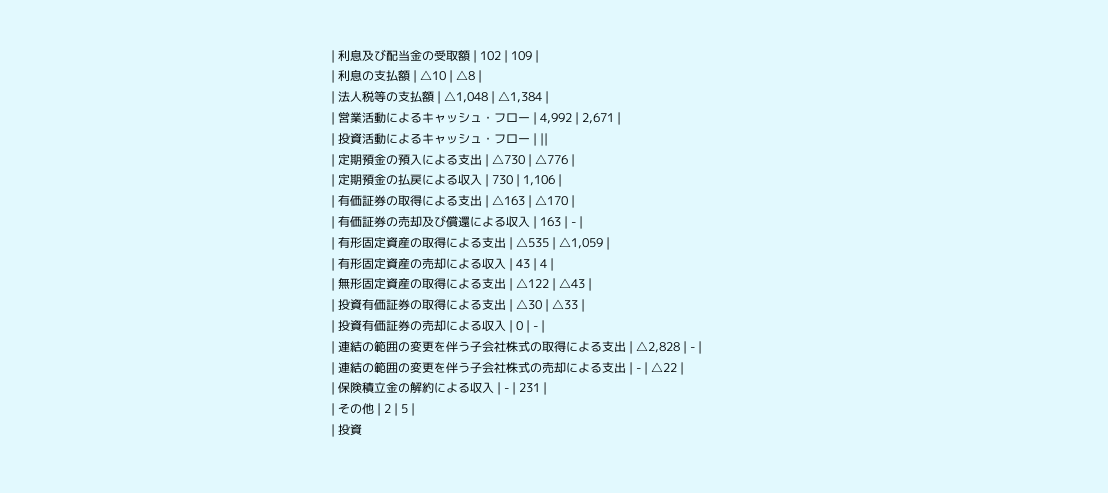| 利息及び配当金の受取額 | 102 | 109 |
| 利息の支払額 | △10 | △8 |
| 法人税等の支払額 | △1,048 | △1,384 |
| 営業活動によるキャッシュ・フロー | 4,992 | 2,671 |
| 投資活動によるキャッシュ・フロー | ||
| 定期預金の預入による支出 | △730 | △776 |
| 定期預金の払戻による収入 | 730 | 1,106 |
| 有価証券の取得による支出 | △163 | △170 |
| 有価証券の売却及び償還による収入 | 163 | - |
| 有形固定資産の取得による支出 | △535 | △1,059 |
| 有形固定資産の売却による収入 | 43 | 4 |
| 無形固定資産の取得による支出 | △122 | △43 |
| 投資有価証券の取得による支出 | △30 | △33 |
| 投資有価証券の売却による収入 | 0 | - |
| 連結の範囲の変更を伴う子会社株式の取得による支出 | △2,828 | - |
| 連結の範囲の変更を伴う子会社株式の売却による支出 | - | △22 |
| 保険積立金の解約による収入 | - | 231 |
| その他 | 2 | 5 |
| 投資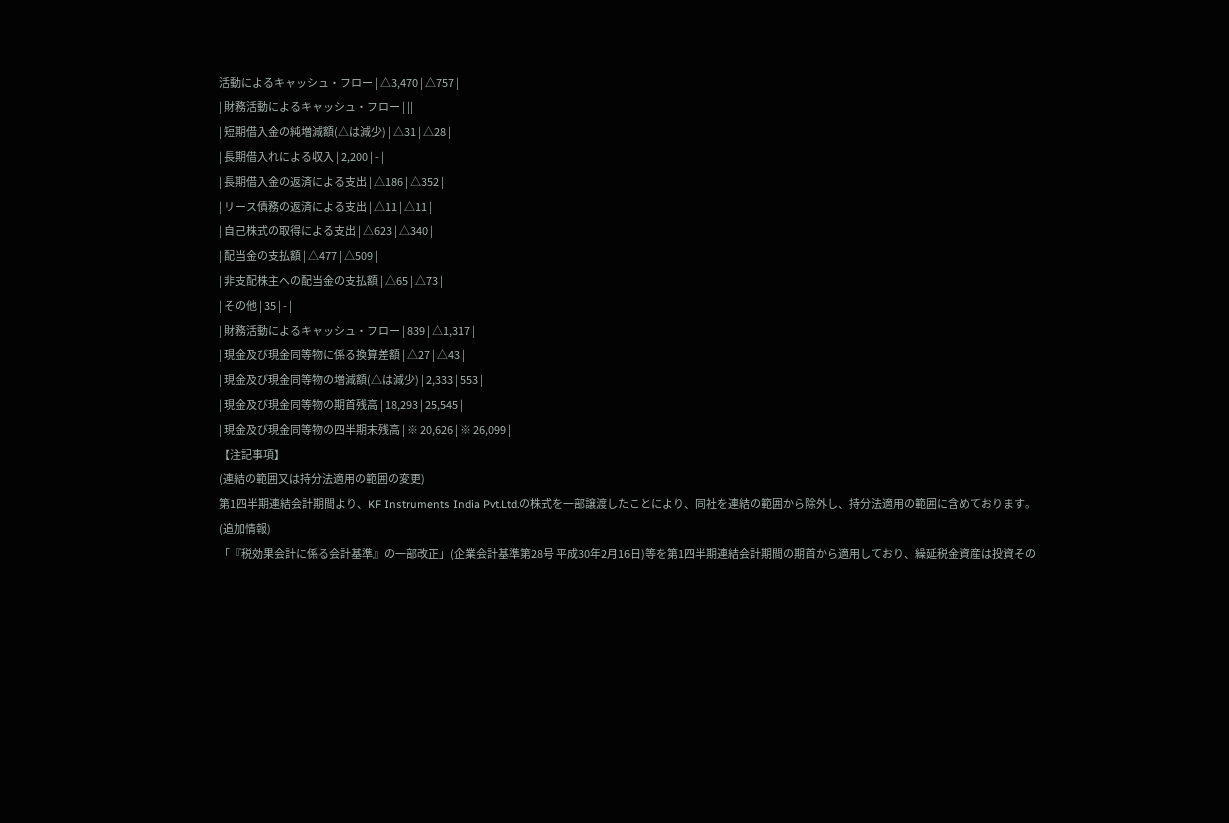活動によるキャッシュ・フロー | △3,470 | △757 |
| 財務活動によるキャッシュ・フロー | ||
| 短期借入金の純増減額(△は減少) | △31 | △28 |
| 長期借入れによる収入 | 2,200 | - |
| 長期借入金の返済による支出 | △186 | △352 |
| リース債務の返済による支出 | △11 | △11 |
| 自己株式の取得による支出 | △623 | △340 |
| 配当金の支払額 | △477 | △509 |
| 非支配株主への配当金の支払額 | △65 | △73 |
| その他 | 35 | - |
| 財務活動によるキャッシュ・フロー | 839 | △1,317 |
| 現金及び現金同等物に係る換算差額 | △27 | △43 |
| 現金及び現金同等物の増減額(△は減少) | 2,333 | 553 |
| 現金及び現金同等物の期首残高 | 18,293 | 25,545 |
| 現金及び現金同等物の四半期末残高 | ※ 20,626 | ※ 26,099 |
【注記事項】
(連結の範囲又は持分法適用の範囲の変更)
第1四半期連結会計期間より、KF Instruments India Pvt.Ltd.の株式を一部譲渡したことにより、同社を連結の範囲から除外し、持分法適用の範囲に含めております。
(追加情報)
「『税効果会計に係る会計基準』の一部改正」(企業会計基準第28号 平成30年2月16日)等を第1四半期連結会計期間の期首から適用しており、繰延税金資産は投資その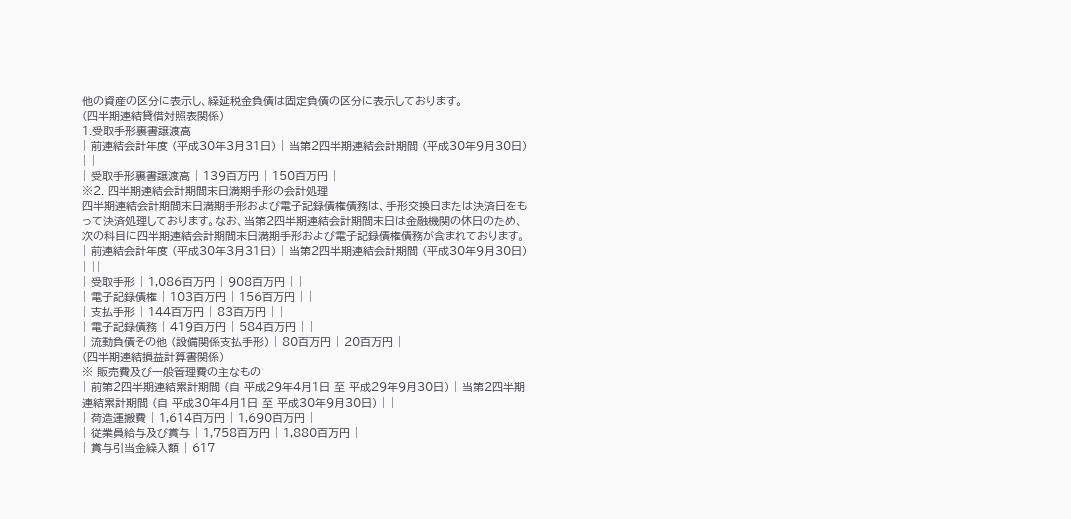他の資産の区分に表示し、繰延税金負債は固定負債の区分に表示しております。
(四半期連結貸借対照表関係)
1.受取手形裏書譲渡高
| 前連結会計年度 (平成30年3月31日) | 当第2四半期連結会計期間 (平成30年9月30日) | |
| 受取手形裏書譲渡高 | 139百万円 | 150百万円 |
※2. 四半期連結会計期間末日満期手形の会計処理
四半期連結会計期間末日満期手形および電子記録債権債務は、手形交換日または決済日をもって決済処理しております。なお、当第2四半期連結会計期間末日は金融機関の休日のため、次の科目に四半期連結会計期間末日満期手形および電子記録債権債務が含まれております。
| 前連結会計年度 (平成30年3月31日) | 当第2四半期連結会計期間 (平成30年9月30日) | ||
| 受取手形 | 1,086百万円 | 908百万円 | |
| 電子記録債権 | 103百万円 | 156百万円 | |
| 支払手形 | 144百万円 | 83百万円 | |
| 電子記録債務 | 419百万円 | 584百万円 | |
| 流動負債その他 (設備関係支払手形) | 80百万円 | 20百万円 |
(四半期連結損益計算書関係)
※ 販売費及び一般管理費の主なもの
| 前第2四半期連結累計期間 (自 平成29年4月1日 至 平成29年9月30日) | 当第2四半期連結累計期間 (自 平成30年4月1日 至 平成30年9月30日) | |
| 荷造運搬費 | 1,614百万円 | 1,690百万円 |
| 従業員給与及び賞与 | 1,758百万円 | 1,880百万円 |
| 賞与引当金繰入額 | 617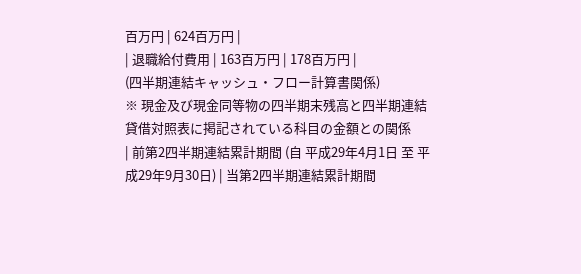百万円 | 624百万円 |
| 退職給付費用 | 163百万円 | 178百万円 |
(四半期連結キャッシュ・フロー計算書関係)
※ 現金及び現金同等物の四半期末残高と四半期連結貸借対照表に掲記されている科目の金額との関係
| 前第2四半期連結累計期間 (自 平成29年4月1日 至 平成29年9月30日) | 当第2四半期連結累計期間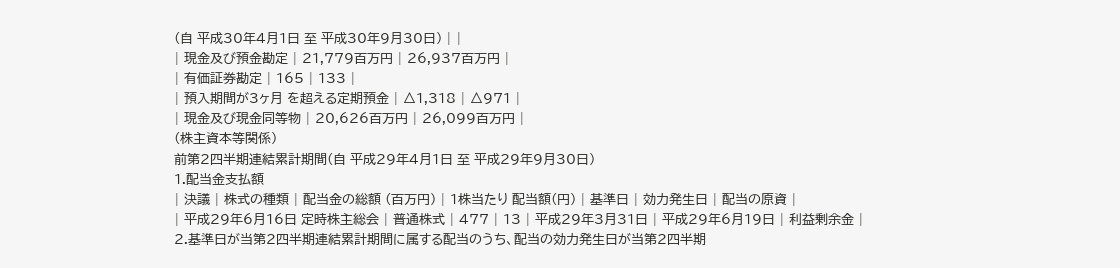(自 平成30年4月1日 至 平成30年9月30日) | |
| 現金及び預金勘定 | 21,779百万円 | 26,937百万円 |
| 有価証券勘定 | 165 | 133 |
| 預入期間が3ヶ月 を超える定期預金 | △1,318 | △971 |
| 現金及び現金同等物 | 20,626百万円 | 26,099百万円 |
(株主資本等関係)
前第2四半期連結累計期間(自 平成29年4月1日 至 平成29年9月30日)
1.配当金支払額
| 決議 | 株式の種類 | 配当金の総額 (百万円) | 1株当たり 配当額(円) | 基準日 | 効力発生日 | 配当の原資 |
| 平成29年6月16日 定時株主総会 | 普通株式 | 477 | 13 | 平成29年3月31日 | 平成29年6月19日 | 利益剰余金 |
2.基準日が当第2四半期連結累計期間に属する配当のうち、配当の効力発生日が当第2四半期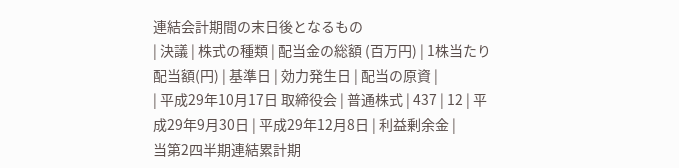連結会計期間の末日後となるもの
| 決議 | 株式の種類 | 配当金の総額 (百万円) | 1株当たり 配当額(円) | 基準日 | 効力発生日 | 配当の原資 |
| 平成29年10月17日 取締役会 | 普通株式 | 437 | 12 | 平成29年9月30日 | 平成29年12月8日 | 利益剰余金 |
当第2四半期連結累計期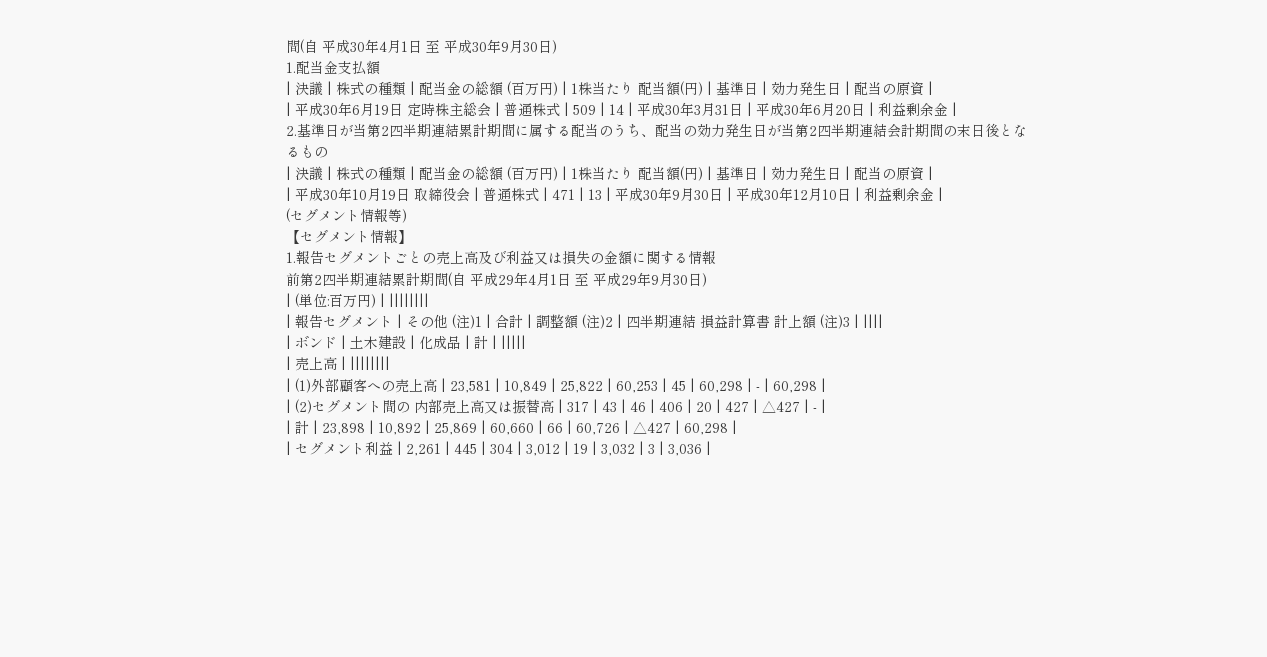間(自 平成30年4月1日 至 平成30年9月30日)
1.配当金支払額
| 決議 | 株式の種類 | 配当金の総額 (百万円) | 1株当たり 配当額(円) | 基準日 | 効力発生日 | 配当の原資 |
| 平成30年6月19日 定時株主総会 | 普通株式 | 509 | 14 | 平成30年3月31日 | 平成30年6月20日 | 利益剰余金 |
2.基準日が当第2四半期連結累計期間に属する配当のうち、配当の効力発生日が当第2四半期連結会計期間の末日後となるもの
| 決議 | 株式の種類 | 配当金の総額 (百万円) | 1株当たり 配当額(円) | 基準日 | 効力発生日 | 配当の原資 |
| 平成30年10月19日 取締役会 | 普通株式 | 471 | 13 | 平成30年9月30日 | 平成30年12月10日 | 利益剰余金 |
(セグメント情報等)
【セグメント情報】
1.報告セグメントごとの売上高及び利益又は損失の金額に関する情報
前第2四半期連結累計期間(自 平成29年4月1日 至 平成29年9月30日)
| (単位:百万円) | ||||||||
| 報告セグメント | その他 (注)1 | 合計 | 調整額 (注)2 | 四半期連結 損益計算書 計上額 (注)3 | ||||
| ボンド | 土木建設 | 化成品 | 計 | |||||
| 売上高 | ||||||||
| (1)外部顧客への売上高 | 23,581 | 10,849 | 25,822 | 60,253 | 45 | 60,298 | - | 60,298 |
| (2)セグメント間の 内部売上高又は振替高 | 317 | 43 | 46 | 406 | 20 | 427 | △427 | - |
| 計 | 23,898 | 10,892 | 25,869 | 60,660 | 66 | 60,726 | △427 | 60,298 |
| セグメント利益 | 2,261 | 445 | 304 | 3,012 | 19 | 3,032 | 3 | 3,036 |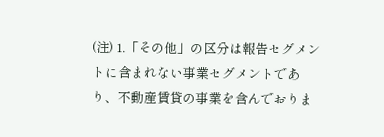(注) 1.「その他」の区分は報告セグメントに含まれない事業セグメントであり、不動産賃貸の事業を含んでおりま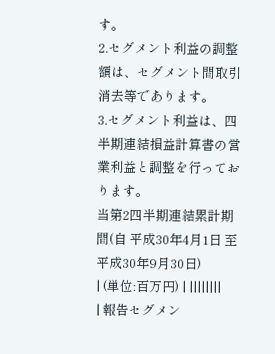す。
2.セグメント利益の調整額は、セグメント間取引消去等であります。
3.セグメント利益は、四半期連結損益計算書の営業利益と調整を行っております。
当第2四半期連結累計期間(自 平成30年4月1日 至 平成30年9月30日)
| (単位:百万円) | ||||||||
| 報告セグメン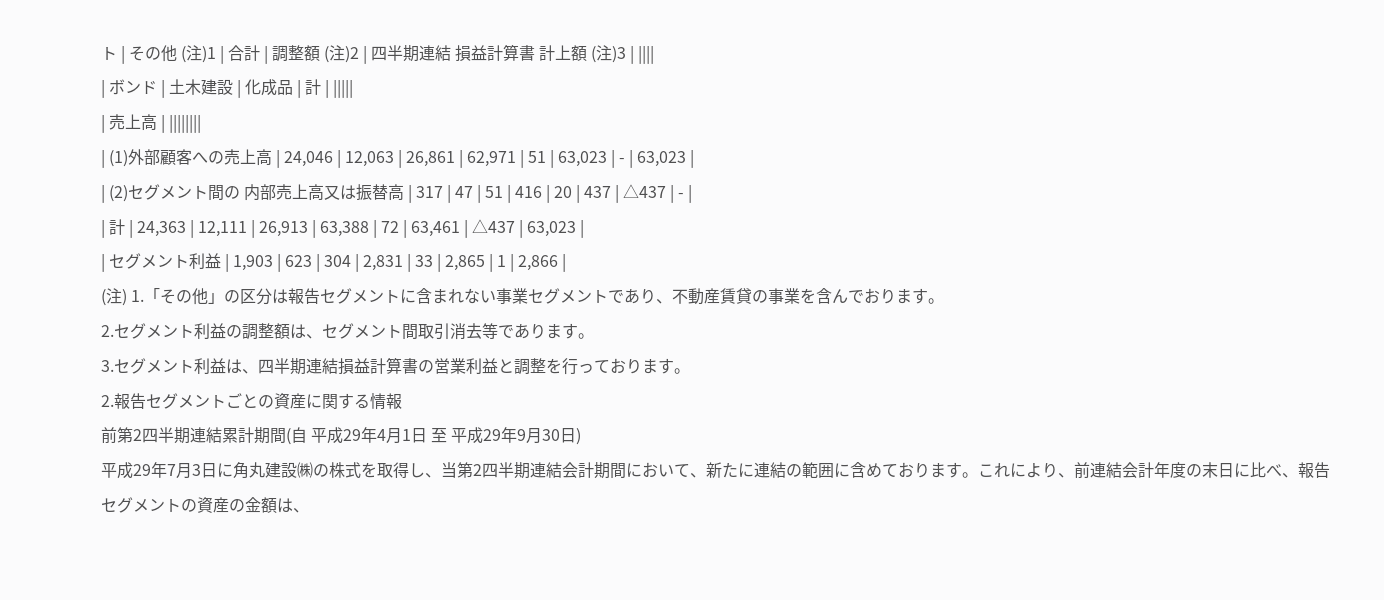ト | その他 (注)1 | 合計 | 調整額 (注)2 | 四半期連結 損益計算書 計上額 (注)3 | ||||
| ボンド | 土木建設 | 化成品 | 計 | |||||
| 売上高 | ||||||||
| (1)外部顧客への売上高 | 24,046 | 12,063 | 26,861 | 62,971 | 51 | 63,023 | - | 63,023 |
| (2)セグメント間の 内部売上高又は振替高 | 317 | 47 | 51 | 416 | 20 | 437 | △437 | - |
| 計 | 24,363 | 12,111 | 26,913 | 63,388 | 72 | 63,461 | △437 | 63,023 |
| セグメント利益 | 1,903 | 623 | 304 | 2,831 | 33 | 2,865 | 1 | 2,866 |
(注) 1.「その他」の区分は報告セグメントに含まれない事業セグメントであり、不動産賃貸の事業を含んでおります。
2.セグメント利益の調整額は、セグメント間取引消去等であります。
3.セグメント利益は、四半期連結損益計算書の営業利益と調整を行っております。
2.報告セグメントごとの資産に関する情報
前第2四半期連結累計期間(自 平成29年4月1日 至 平成29年9月30日)
平成29年7月3日に角丸建設㈱の株式を取得し、当第2四半期連結会計期間において、新たに連結の範囲に含めております。これにより、前連結会計年度の末日に比べ、報告セグメントの資産の金額は、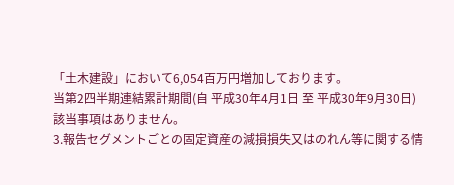「土木建設」において6,054百万円増加しております。
当第2四半期連結累計期間(自 平成30年4月1日 至 平成30年9月30日)
該当事項はありません。
3.報告セグメントごとの固定資産の減損損失又はのれん等に関する情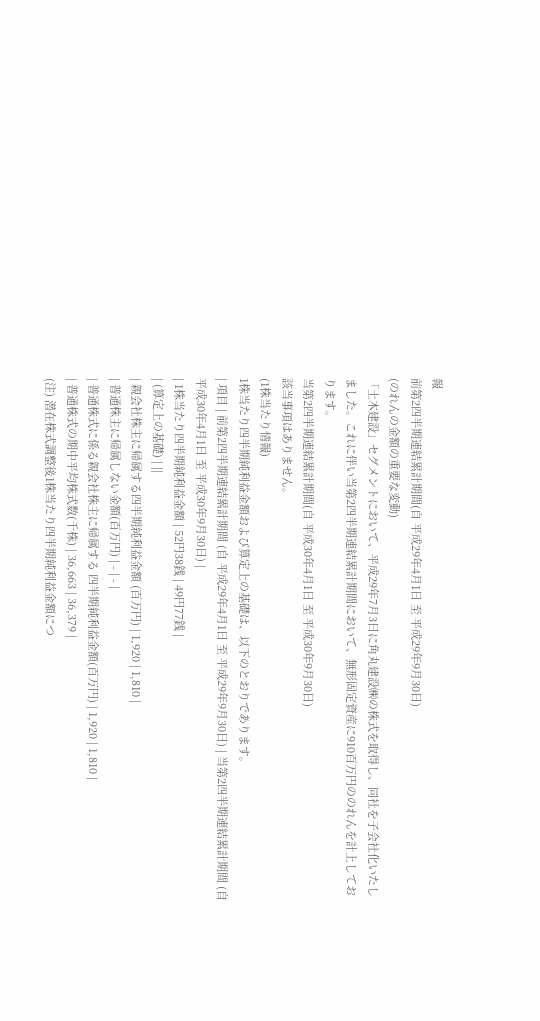報
前第2四半期連結累計期間(自 平成29年4月1日 至 平成29年9月30日)
(のれんの金額の重要な変動)
「土木建設」セグメントにおいて、平成29年7月3日に角丸建設㈱の株式を取得し、同社を子会社化いたしました。これに伴い当第2四半期連結累計期間において、無形固定資産に910百万円ののれんを計上しております。
当第2四半期連結累計期間(自 平成30年4月1日 至 平成30年9月30日)
該当事項はありません。
(1株当たり情報)
1株当たり四半期純利益金額および算定上の基礎は、以下のとおりであります。
| 項目 | 前第2四半期連結累計期間 (自 平成29年4月1日 至 平成29年9月30日) | 当第2四半期連結累計期間 (自 平成30年4月1日 至 平成30年9月30日) |
| 1株当たり四半期純利益金額 | 52円38銭 | 49円77銭 |
| (算定上の基礎) | ||
| 親会社株主に帰属する四半期純利益金額 (百万円) | 1,920 | 1,810 |
| 普通株主に帰属しない金額(百万円) | - | - |
| 普通株式に係る親会社株主に帰属する 四半期純利益金額(百万円) | 1,920 | 1,810 |
| 普通株式の期中平均株式数(千株) | 36,663 | 36,379 |
(注) 潜在株式調整後1株当たり四半期純利益金額につ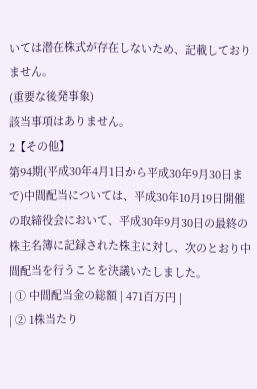いては潜在株式が存在しないため、記載しておりません。
(重要な後発事象)
該当事項はありません。
2【その他】
第94期(平成30年4月1日から平成30年9月30日まで)中間配当については、平成30年10月19日開催の取締役会において、平成30年9月30日の最終の株主名簿に記録された株主に対し、次のとおり中間配当を行うことを決議いたしました。
| ① 中間配当金の総額 | 471百万円 |
| ② 1株当たり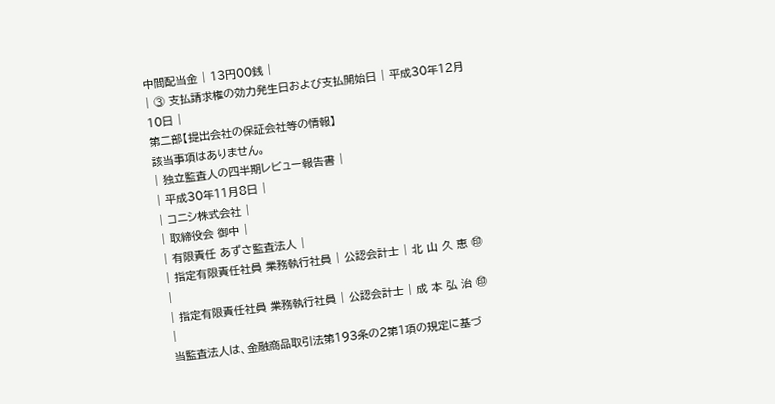中間配当金 | 13円00銭 |
| ③ 支払請求権の効力発生日および支払開始日 | 平成30年12月10日 |
第二部【提出会社の保証会社等の情報】
該当事項はありません。
| 独立監査人の四半期レビュー報告書 |
| 平成30年11月8日 |
| コニシ株式会社 |
| 取締役会 御中 |
| 有限責任 あずさ監査法人 |
| 指定有限責任社員 業務執行社員 | 公認会計士 | 北 山 久 恵 ㊞ |
| 指定有限責任社員 業務執行社員 | 公認会計士 | 成 本 弘 治 ㊞ |
当監査法人は、金融商品取引法第193条の2第1項の規定に基づ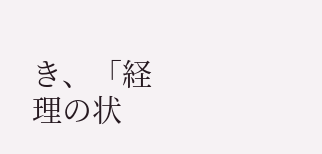き、「経理の状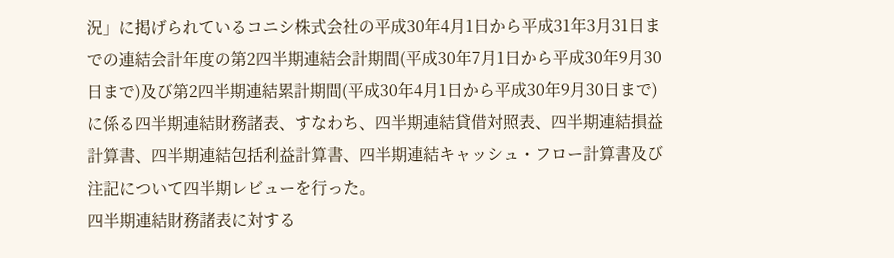況」に掲げられているコニシ株式会社の平成30年4月1日から平成31年3月31日までの連結会計年度の第2四半期連結会計期間(平成30年7月1日から平成30年9月30日まで)及び第2四半期連結累計期間(平成30年4月1日から平成30年9月30日まで)に係る四半期連結財務諸表、すなわち、四半期連結貸借対照表、四半期連結損益計算書、四半期連結包括利益計算書、四半期連結キャッシュ・フロー計算書及び注記について四半期レビューを行った。
四半期連結財務諸表に対する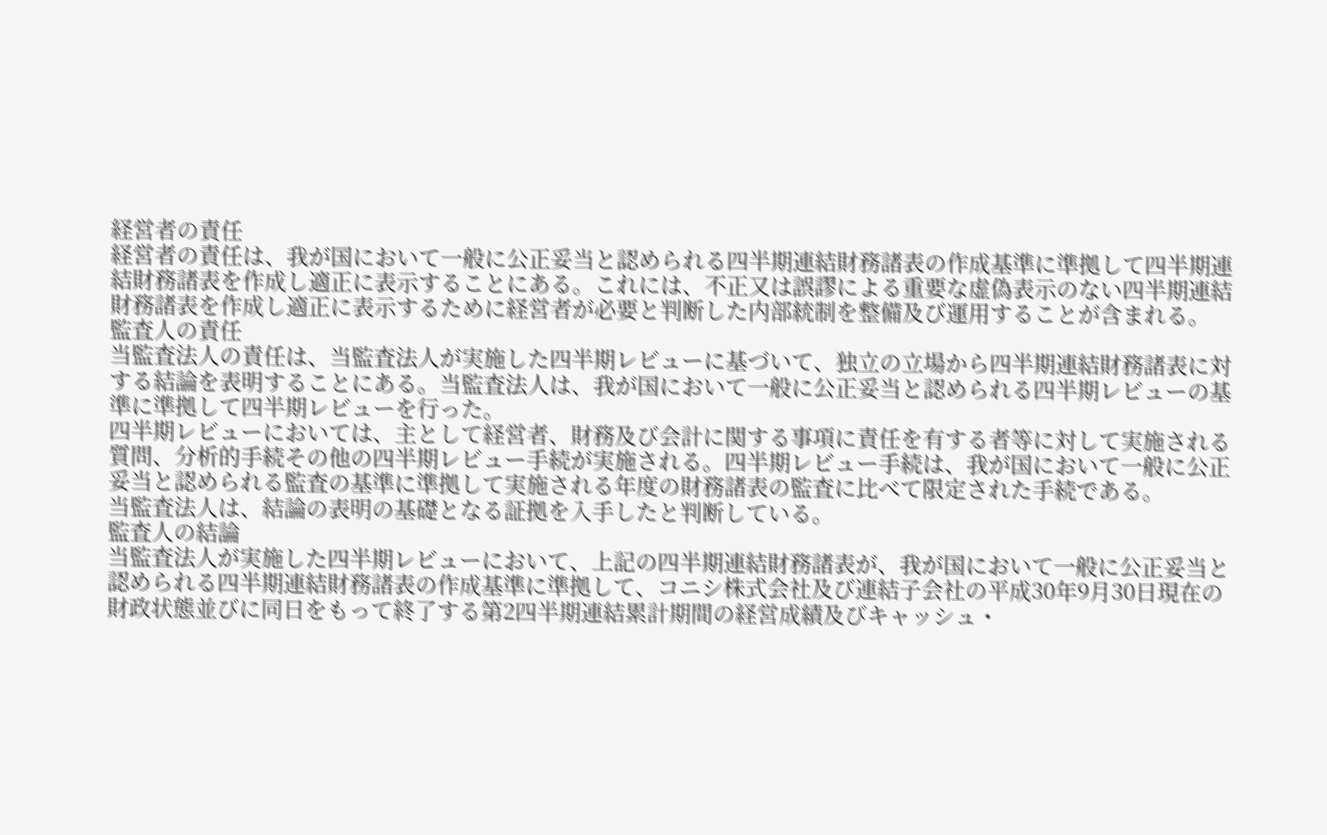経営者の責任
経営者の責任は、我が国において一般に公正妥当と認められる四半期連結財務諸表の作成基準に準拠して四半期連結財務諸表を作成し適正に表示することにある。これには、不正又は誤謬による重要な虚偽表示のない四半期連結財務諸表を作成し適正に表示するために経営者が必要と判断した内部統制を整備及び運用することが含まれる。
監査人の責任
当監査法人の責任は、当監査法人が実施した四半期レビューに基づいて、独立の立場から四半期連結財務諸表に対する結論を表明することにある。当監査法人は、我が国において一般に公正妥当と認められる四半期レビューの基準に準拠して四半期レビューを行った。
四半期レビューにおいては、主として経営者、財務及び会計に関する事項に責任を有する者等に対して実施される質問、分析的手続その他の四半期レビュー手続が実施される。四半期レビュー手続は、我が国において一般に公正妥当と認められる監査の基準に準拠して実施される年度の財務諸表の監査に比べて限定された手続である。
当監査法人は、結論の表明の基礎となる証拠を入手したと判断している。
監査人の結論
当監査法人が実施した四半期レビューにおいて、上記の四半期連結財務諸表が、我が国において一般に公正妥当と認められる四半期連結財務諸表の作成基準に準拠して、コニシ株式会社及び連結子会社の平成30年9月30日現在の財政状態並びに同日をもって終了する第2四半期連結累計期間の経営成績及びキャッシュ・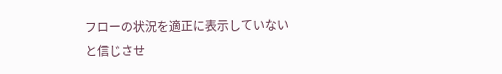フローの状況を適正に表示していないと信じさせ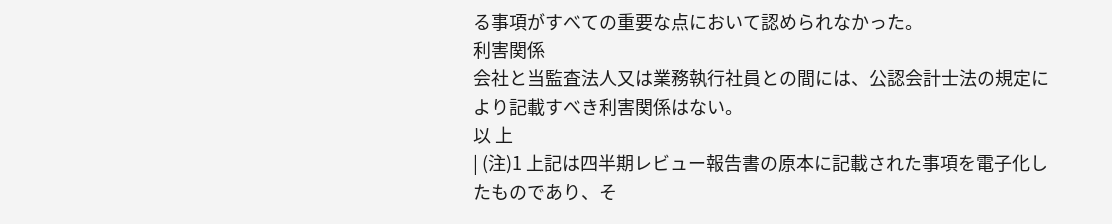る事項がすべての重要な点において認められなかった。
利害関係
会社と当監査法人又は業務執行社員との間には、公認会計士法の規定により記載すべき利害関係はない。
以 上
| (注)1 上記は四半期レビュー報告書の原本に記載された事項を電子化したものであり、そ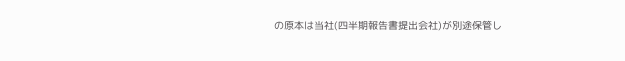の原本は当社(四半期報告書提出会社)が別途保管し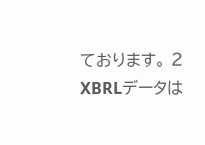ております。 2 XBRLデータは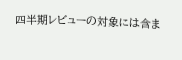四半期レビューの対象には含ま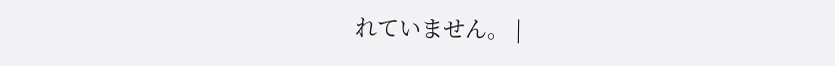れていません。 |